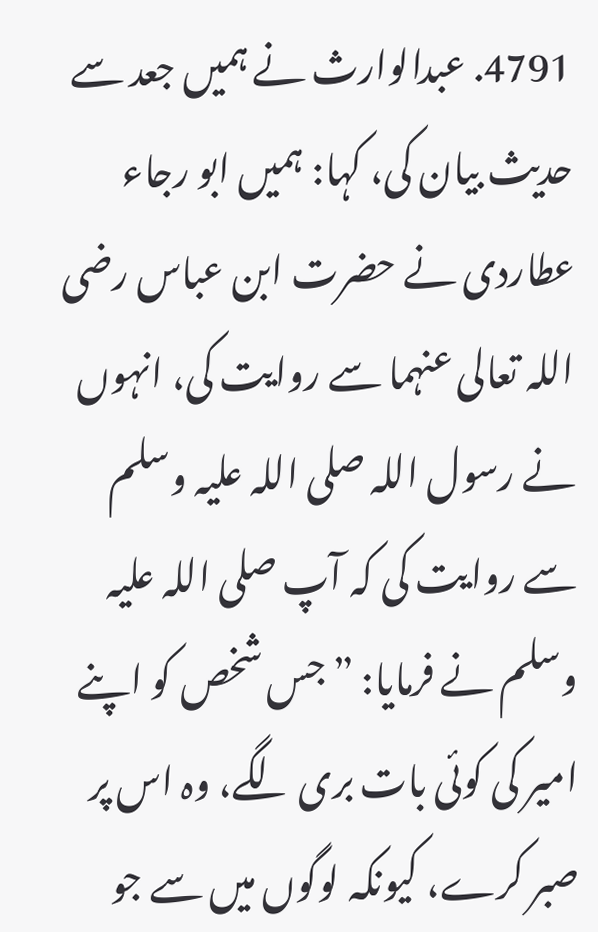4791. عبدالوارث نے ہمیں جعد سے حدیث بیان کی، کہا: ہمیں ابو رجاء عطاردی نے حضرت ابن عباس رضی اللہ تعالی عنہما سے روایت کی، انہوں نے رسول اللہ صلی اللہ علیہ وسلم سے روایت کی کہ آپ صلی اللہ علیہ وسلم نے فرمایا: ”جس شخص کو اپنے امیر کی کوئی بات بری لگے، وہ اس پر صبر کرے، کیونکہ لوگوں میں سے جو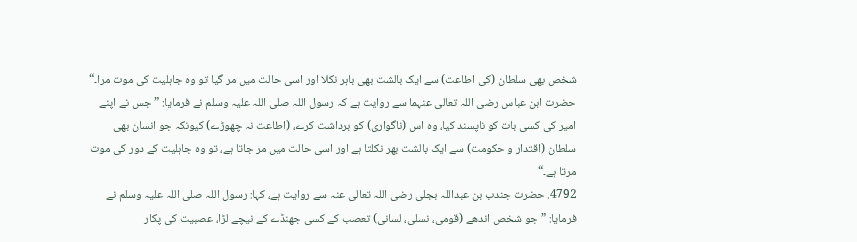شخص بھی سلطان (کی اطاعت) سے ایک بالشت بھی باہر نکلا اور اسی حالت میں مر گیا تو وہ جاہلیت کی موت مرا۔“
حضرت ابن عباس رضی اللہ تعالی عنہما سے روایت ہے کہ رسول اللہ صلی اللہ علیہ وسلم نے فرمایا: ”جس نے اپنے امیر کی کسی بات کو ناپسند کیا، وہ اس (ناگواری) کو برداشت کرے، (اطاعت نہ چھوڑے) کیونکہ جو انسان بھی سلطان (اقتدار و حکومت) سے ایک بالشت بھر نکلتا ہے اور اسی حالت میں مر جاتا ہے، تو وہ جاہلیت کے دور کی موت مرتا ہے۔“
4792. حضرت جندب بن عبداللہ بجلی رضی اللہ تعالی عنہ سے روایت ہے، کہا: رسول اللہ صلی اللہ علیہ وسلم نے فرمایا: ”جو شخص اندھے (قومی، نسلی، لسانی) تعصب کے کسی جھنڈے کے نیچے لڑا، عصبیت کی پکار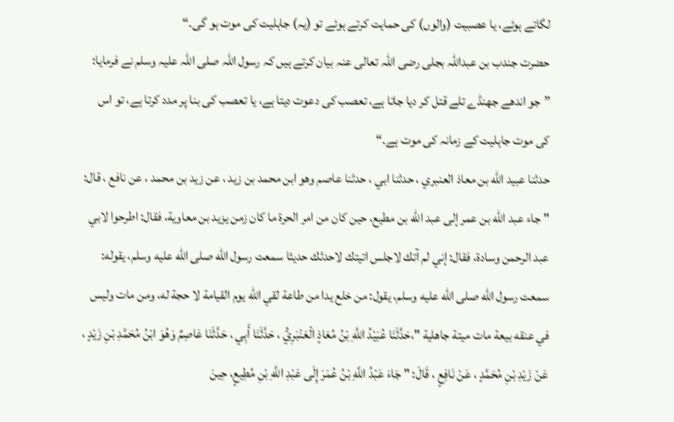لگاتے ہوئے، یا عصبیت (والوں) کی حمایت کرتے ہوئے تو (یہ) جاہلیت کی موت ہو گی۔“
حضرت جندب بن عبداللہ بجلی رضی اللہ تعالی عنہ بیان کرتے ہیں کہ رسول اللہ صلی اللہ علیہ وسلم نے فرمایا: ”جو اندھے جھنڈے تلے قتل کر دیا جاتا ہے، تعصب کی دعوت دیتا ہے، یا تعصب کی بنا پر مدد کرتا ہے، تو اس کی موت جاہلیت کے زمانہ کی موت ہے۔“
حدثنا عبيد الله بن معاذ العنبري ، حدثنا ابي ، حدثنا عاصم وهو ابن محمد بن زيد ، عن زيد بن محمد ، عن نافع ، قال: " جاء عبد الله بن عمر إلى عبد الله بن مطيع، حين كان من امر الحرة ما كان زمن يزيد بن معاوية، فقال: اطرحوا لابي عبد الرحمن وسادة، فقال: إني لم آتك لاجلس اتيتك لاحدثك حديثا سمعت رسول الله صلى الله عليه وسلم، يقوله: سمعت رسول الله صلى الله عليه وسلم، يقول: من خلع يدا من طاعة لقي الله يوم القيامة لا حجة له، ومن مات وليس في عنقه بيعة مات ميتة جاهلية "،حَدَّثَنَا عُبَيْدُ اللَّهِ بْنُ مُعَاذٍ الْعَنْبَرِيُّ ، حَدَّثَنَا أَبِي ، حَدَّثَنَا عَاصِمٌ وَهُوَ ابْنُ مُحَمَّدِ بْنِ زَيْدٍ ، عَنْ زَيْدِ بْنِ مُحَمَّدٍ ، عَنْ نَافِعٍ ، قَالَ: " جَاءَ عَبْدُ اللَّهِ بْنُ عُمَرَ إِلَى عَبْدِ اللَّهِ بْنِ مُطِيعٍ، حِينَ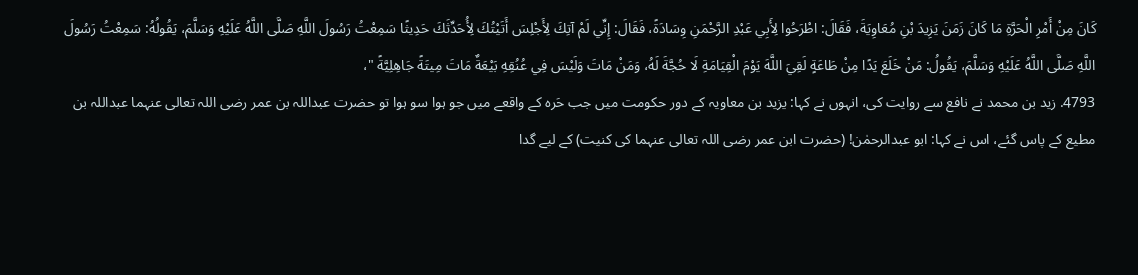كَانَ مِنْ أَمْرِ الْحَرَّةِ مَا كَانَ زَمَنَ يَزِيدَ بْنِ مُعَاوِيَةَ، فَقَالَ: اطْرَحُوا لِأَبِي عَبْدِ الرَّحْمَنِ وِسَادَةً، فَقَالَ: إِنِّي لَمْ آتِكَ لِأَجْلِسَ أَتَيْتُكَ لِأُحَدِّثَكَ حَدِيثًا سَمِعْتُ رَسُولَ اللَّهِ صَلَّى اللَّهُ عَلَيْهِ وَسَلَّمَ، يَقُولُهُ: سَمِعْتُ رَسُولَ اللَّهِ صَلَّى اللَّهُ عَلَيْهِ وَسَلَّمَ، يَقُولُ: مَنْ خَلَعَ يَدًا مِنْ طَاعَةٍ لَقِيَ اللَّهَ يَوْمَ الْقِيَامَةِ لَا حُجَّةَ لَهُ، وَمَنْ مَاتَ وَلَيْسَ فِي عُنُقِهِ بَيْعَةٌ مَاتَ مِيتَةً جَاهِلِيَّةً "،
4793. زید بن محمد نے نافع سے روایت کی، انہوں نے کہا: یزید بن معاویہ کے دور حکومت میں جب حَرہ کے واقعے میں جو ہوا سو ہوا تو حضرت عبداللہ بن عمر رضی اللہ تعالی عنہما عبداللہ بن مطیع کے پاس گئے، اس نے کہا: ابو عبدالرحمٰن! (حضرت ابن عمر رضی اللہ تعالی عنہما کی کنیت) کے لیے گدا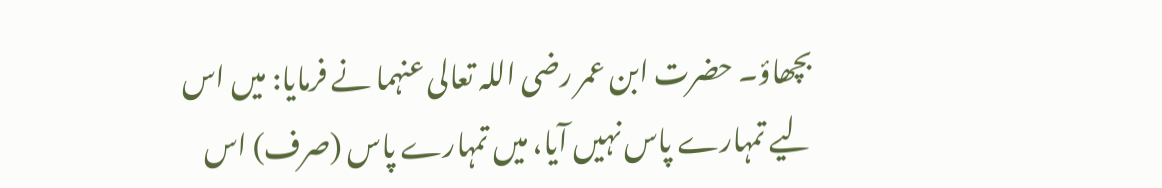بچھاؤ۔ حضرت ابن عمر رضی اللہ تعالی عنہما نے فرمایا: میں اس لیے تمہارے پاس نہیں آیا، میں تمہارے پاس (صرف) اس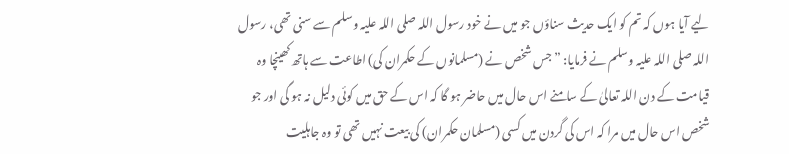لیے آیا ہوں کہ تم کو ایک حدیث سناؤں جو میں نے خود رسول اللہ صلی اللہ علیہ وسلم سے سنی تھی، رسول اللہ صلی اللہ علیہ وسلم نے فرمایا: ”جس شخص نے (مسلمانوں کے حکمران کی) اطاعت سے ہاتھ کھینچا وہ قیامت کے دن اللہ تعالیٰ کے سامنے اس حال میں حاضر ہو گا کہ اس کے حق میں کوئی دلیل نہ ہو گی اور جو شخص اس حال میں مرا کہ اس کی گردن میں کسی (مسلمان حکمران) کی بیعت نہیں تھی تو وہ جاہلیت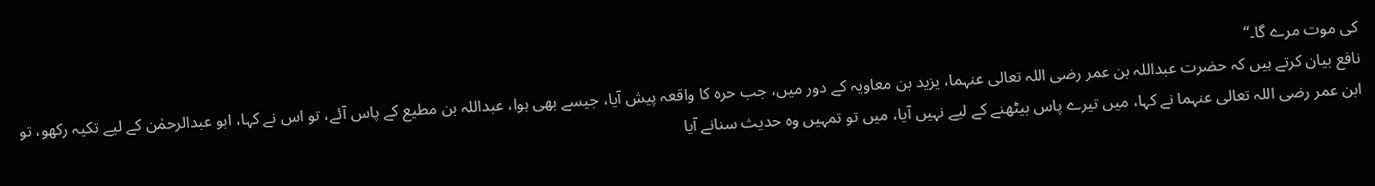کی موت مرے گا۔“
نافع بیان کرتے ہیں کہ حضرت عبداللہ بن عمر رضی اللہ تعالی عنہما، یزید بن معاویہ کے دور میں، جب حرہ کا واقعہ پیش آیا، جیسے بھی ہوا، عبداللہ بن مطیع کے پاس آئے، تو اس نے کہا، ابو عبدالرحمٰن کے لیے تکیہ رکھو، تو ابن عمر رضی اللہ تعالی عنہما نے کہا، میں تیرے پاس بیٹھنے کے لیے نہیں آیا، میں تو تمہیں وہ حدیث سنانے آیا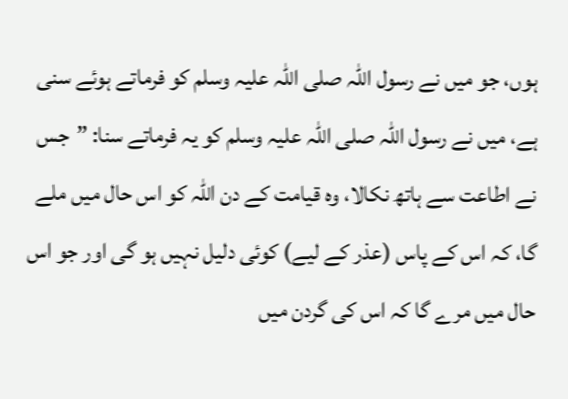ہوں، جو میں نے رسول اللہ صلی اللہ علیہ وسلم کو فرماتے ہوئے سنی ہے، میں نے رسول اللہ صلی اللہ علیہ وسلم کو یہ فرماتے سنا: ”جس نے اطاعت سے ہاتھ نکالا، وہ قیامت کے دن اللہ کو اس حال میں ملے گا، کہ اس کے پاس (عذر کے لیے) کوئی دلیل نہیں ہو گی اور جو اس حال میں مرے گا کہ اس کی گردن میں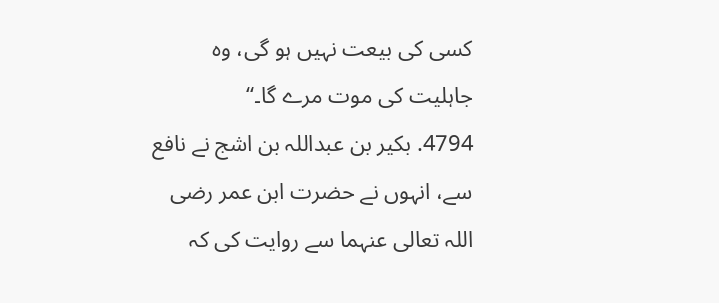کسی کی بیعت نہیں ہو گی، وہ جاہلیت کی موت مرے گا۔“
4794. بکیر بن عبداللہ بن اشج نے نافع سے، انہوں نے حضرت ابن عمر رضی اللہ تعالی عنہما سے روایت کی کہ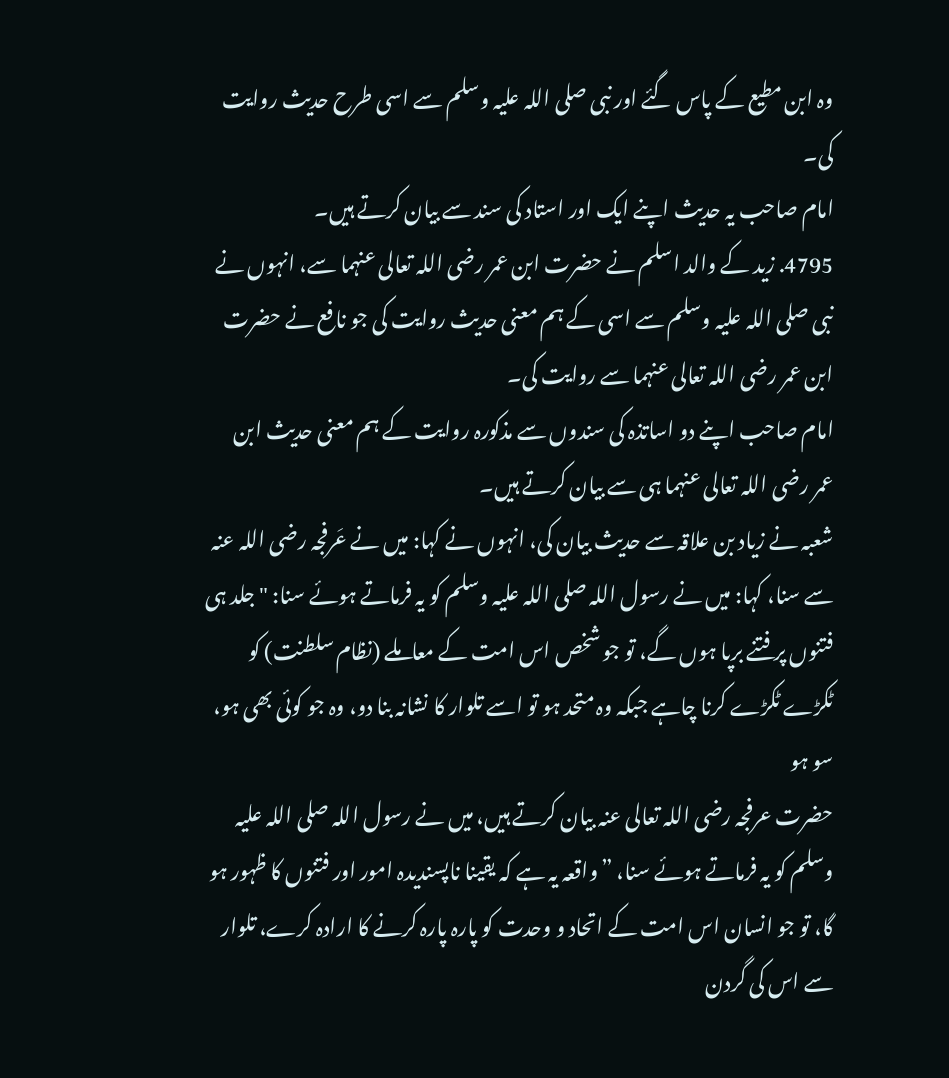وہ ابن مطیع کے پاس گئے اور نبی صلی اللہ علیہ وسلم سے اسی طرح حدیث روایت کی۔
امام صاحب یہ حدیث اپنے ایک اور استاد کی سند سے بیان کرتے ہیں۔
4795. زید کے والد اسلم نے حضرت ابن عمر رضی اللہ تعالی عنہما سے، انہوں نے نبی صلی اللہ علیہ وسلم سے اسی کے ہم معنی حدیث روایت کی جو نافع نے حضرت ابن عمر رضی اللہ تعالی عنہما سے روایت کی۔
امام صاحب اپنے دو اساتذہ کی سندوں سے مذکورہ روایت کے ہم معنی حدیث ابن عمر رضی اللہ تعالی عنہما ہی سے بیان کرتے ہیں۔
شعبہ نے زیاد بن علاقہ سے حدیث بیان کی، انہوں نے کہا: میں نے عَرفجہ رضی اللہ عنہ سے سنا، کہا: میں نے رسول اللہ صلی اللہ علیہ وسلم کو یہ فرماتے ہوئے سنا: "جلد ہی فتنوں پر فتنے برپا ہوں گے، تو جو شخص اس امت کے معاملے (نظام سلطنت) کو ٹکڑے ٹکڑے کرنا چاہے جبکہ وہ متحد ہو تو اسے تلوار کا نشانہ بنا دو، وہ جو کوئی بھی ہو، سو ہو
حضرت عرفجہ رضی اللہ تعالی عنہ بیان کرتے ہیں، میں نے رسول اللہ صلی اللہ علیہ وسلم کو یہ فرماتے ہوئے سنا، ”واقعہ یہ ہے کہ یقینا ناپسندیدہ امور اور فتنوں کا ظہور ہو گا، تو جو انسان اس امت کے اتحاد و وحدت کو پارہ پارہ کرنے کا ارادہ کرے، تلوار سے اس کی گردن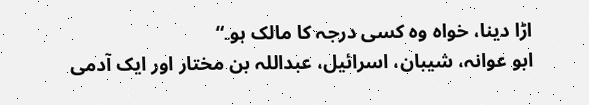اڑا دینا، خواہ وہ کسی درجہ کا مالک ہو۔“
ابو عوانہ، شیبان، اسرائیل، عبداللہ بن مختار اور ایک آدمی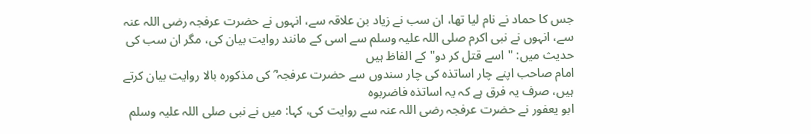جس کا حماد نے نام لیا تھا، ان سب نے زیاد بن علاقہ سے، انہوں نے حضرت عرفجہ رضی اللہ عنہ سے، انہوں نے نبی اکرم صلی اللہ علیہ وسلم سے اسی کے مانند روایت بیان کی، مگر ان سب کی حدیث میں: "اسے قتل کر دو" کے الفاظ ہیں
امام صاحب اپنے چار اساتذہ کی چار سندوں سے حضرت عرفجہ ؓ کی مذکورہ بالا روایت بیان کرتے ہیں، صرف یہ فرق ہے کہ یہ اساتذہ فاضربوه
ابو یعفور نے حضرت عرفجہ رضی اللہ عنہ سے روایت کی، کہا: میں نے نبی صلی اللہ علیہ وسلم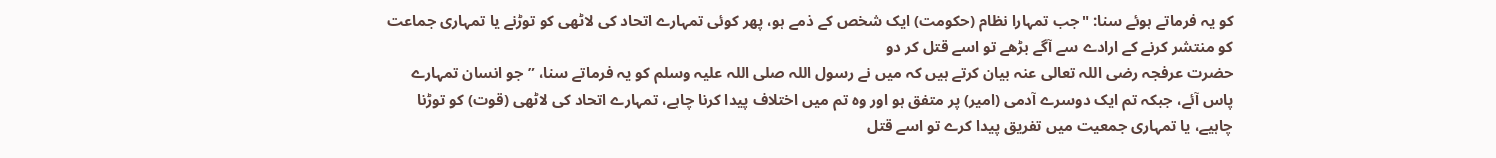کو یہ فرماتے ہوئے سنا: "جب تمہارا نظام (حکومت) ایک شخص کے ذمے ہو، پھر کوئی تمہارے اتحاد کی لاٹھی کو توڑنے یا تمہاری جماعت کو منتشر کرنے کے ارادے سے آگے بڑھے تو اسے قتل کر دو
حضرت عرفجہ رضی اللہ تعالی عنہ بیان کرتے ہیں کہ میں نے رسول اللہ صلی اللہ علیہ وسلم کو یہ فرماتے سنا، ”جو انسان تمہارے پاس آئے، جبکہ تم ایک دوسرے آدمی (امیر) پر متفق ہو اور وہ تم میں اختلاف پیدا کرنا چاہے، تمہارے اتحاد کی لاٹھی (قوت) کو توڑنا چاہیے، یا تمہاری جمعیت میں تفریق پیدا کرے تو اسے قتل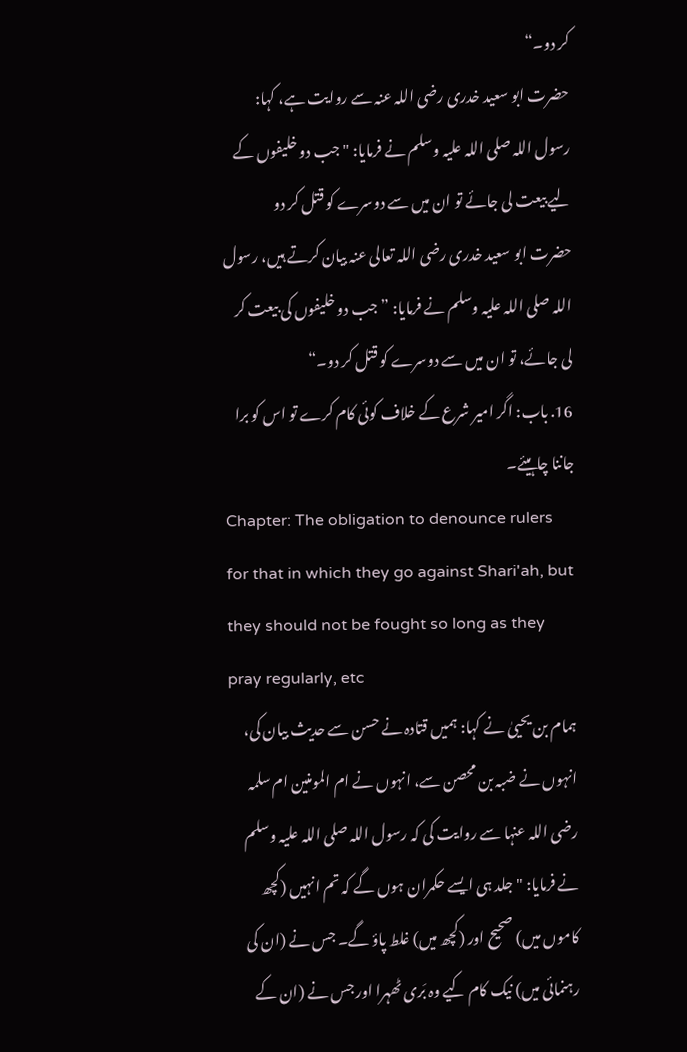کر دو۔“
حضرت ابو سعید خدری رضی اللہ عنہ سے روایت ہے، کہا: رسول اللہ صلی اللہ علیہ وسلم نے فرمایا: "جب دو خلیفوں کے لیے بیعت لی جائے تو ان میں سے دوسرے کو قتل کر دو
حضرت ابو سعید خدری رضی اللہ تعالی عنہ بیان کرتے ہیں، رسول اللہ صلی اللہ علیہ وسلم نے فرمایا: ”جب دو خلیفوں کی بیعت کر لی جائے، تو ان میں سے دوسرے کو قتل کر دو۔“
16. باب: اگر امیر شرع کے خلاف کوئی کام کرے تو اس کو برا جاننا چاہیئے۔
Chapter: The obligation to denounce rulers for that in which they go against Shari'ah, but they should not be fought so long as they pray regularly, etc
ہمام بن یحییٰ نے کہا: ہمیں قتادہ نے حسن سے حدیث بیان کی، انہوں نے ضبہ بن محصن سے، انہوں نے ام المومنین ام سلمہ رضی اللہ عنہا سے روایت کی کہ رسول اللہ صلی اللہ علیہ وسلم نے فرمایا: "جلد ہی ایسے حکمران ہوں گے کہ تم انہیں (کچھ کاموں میں) صحیح اور (کچھ میں) غلط پاؤ گے۔ جس نے (ان کی رہنمائی میں) نیک کام کیے وہ بَری ٹھہرا اور جس نے (ان کے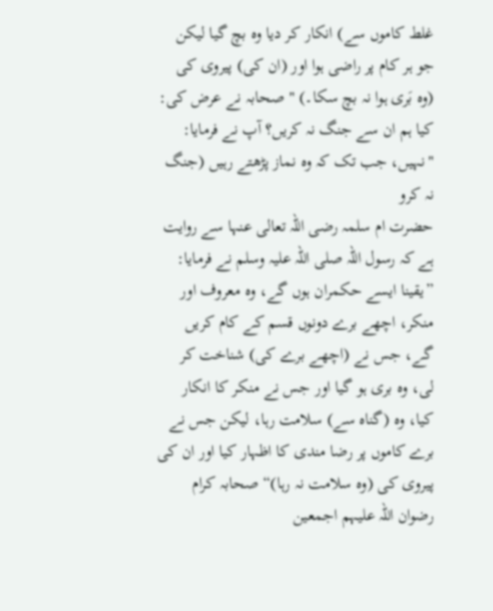غلط کاموں سے) انکار کر دیا وہ بچ گیا لیکن جو ہر کام پر راضی ہوا اور (ان کی) پیروی کی (وہ بَری ہوا نہ بچ سکا۔) " صحابہ نے عرض کی: کیا ہم ان سے جنگ نہ کریں؟ آپ نے فرمایا: "نہیں، جب تک کہ وہ نماز پڑھتے رہیں (جنگ نہ کرو
حضرت ام سلمہ رضی اللہ تعالی عنہا سے روایت ہے کہ رسول اللہ صلی اللہ علیہ وسلم نے فرمایا: ”یقینا ایسے حکمران ہوں گے، وہ معروف اور منکر، اچھے برے دونوں قسم کے کام کریں گے، جس نے (اچھے برے کی) شناخت کر لی، وہ بری ہو گیا اور جس نے منکر کا انکار کیا، وہ (گناہ سے) سلامت رہا، لیکن جس نے برے کاموں پر رضا مندی کا اظہار کیا اور ان کی پیروی کی (وہ سلامت نہ رہا)“ صحابہ کرام رضوان اللہ علیہم اجمعین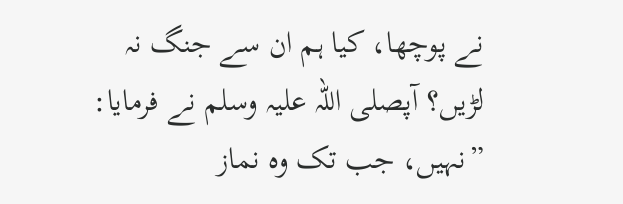نے پوچھا، کیا ہم ان سے جنگ نہ لڑیں؟ آپصلی اللہ علیہ وسلم نے فرمایا: ”نہیں، جب تک وہ نماز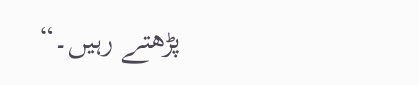پڑھتے رہیں۔“